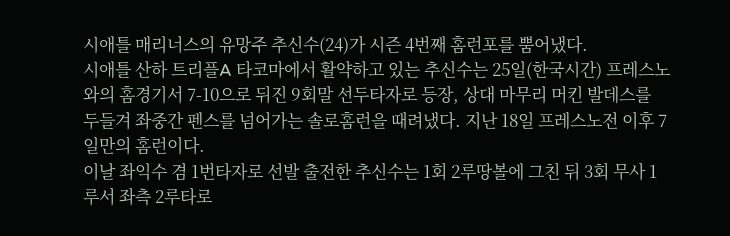시애틀 매리너스의 유망주 추신수(24)가 시즌 4번째 홈런포를 뿜어냈다.
시애틀 산하 트리플A 타코마에서 활약하고 있는 추신수는 25일(한국시간) 프레스노와의 홈경기서 7-10으로 뒤진 9회말 선두타자로 등장, 상대 마무리 머킨 발데스를 두들겨 좌중간 펜스를 넘어가는 솔로홈런을 때려냈다. 지난 18일 프레스노전 이후 7일만의 홈런이다.
이날 좌익수 겸 1번타자로 선발 출전한 추신수는 1회 2루땅볼에 그친 뒤 3회 무사 1루서 좌측 2루타로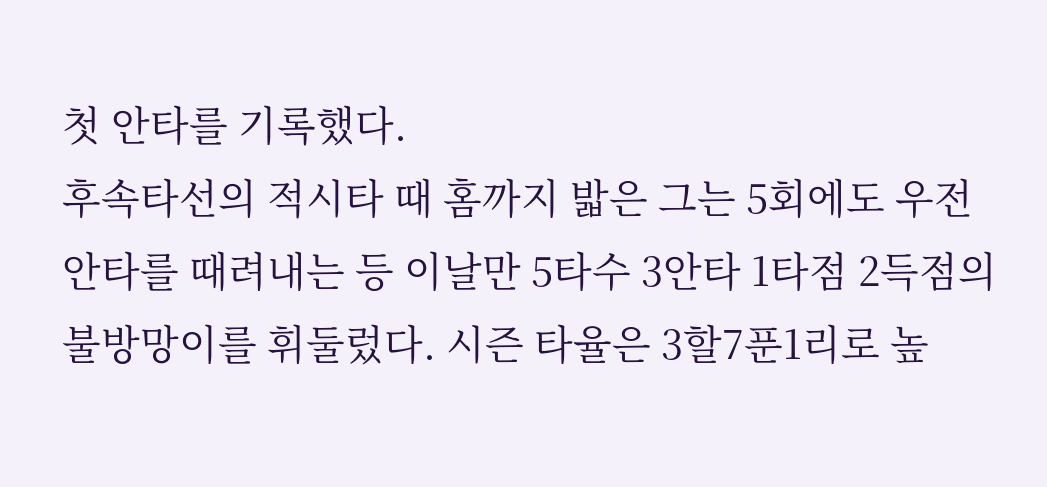첫 안타를 기록했다.
후속타선의 적시타 때 홈까지 밟은 그는 5회에도 우전안타를 때려내는 등 이날만 5타수 3안타 1타점 2득점의 불방망이를 휘둘렀다. 시즌 타율은 3할7푼1리로 높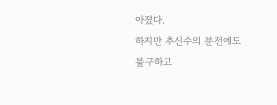아졌다.
하지만 추신수의 분전에도 불구하고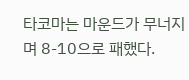타코마는 마운드가 무너지며 8-10으로 패했다.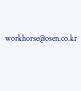workhorse@osen.co.kr